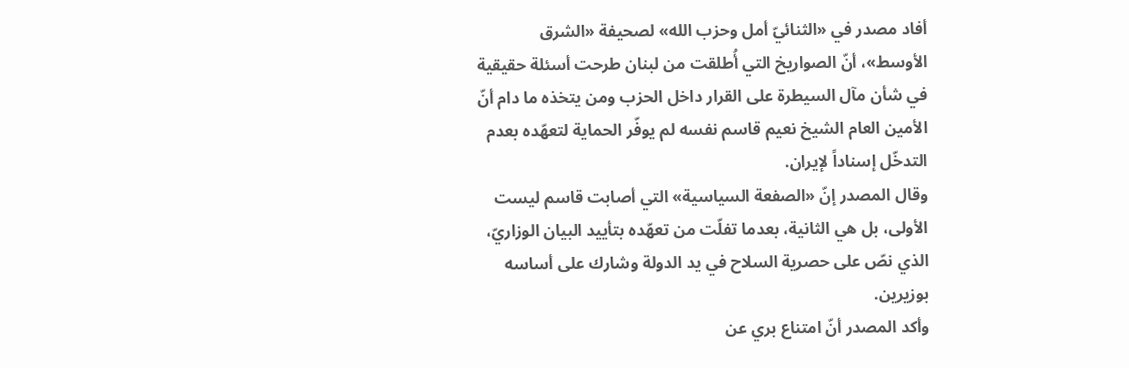أفاد مصدر في «الثنائيّ أمل وحزب الله» لصحيفة «الشرق الأوسط»، أنّ الصواريخ التي أُطلقت من لبنان طرحت أسئلة حقيقية في شأن مآل السيطرة على القرار داخل الحزب ومن يتخذه ما دام أنّ الأمين العام الشيخ نعيم قاسم نفسه لم يوفّر الحماية لتعهّده بعدم التدخّل إسناداً لإيران.
وقال المصدر إنّ «الصفعة السياسية» التي أصابت قاسم ليست الأولى، بل هي الثانية، بعدما تفلّت من تعهّده بتأييد البيان الوزاريّ، الذي نصّ على حصرية السلاح في يد الدولة وشارك على أساسه بوزيرين.
وأكد المصدر أنّ امتناع بري عن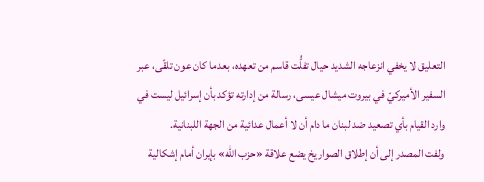التعليق لا يخفي انزعاجه الشديد حيال تفلُّت قاسم من تعهده، بعدما كان عون تلقّى، عبر السفير الأميركيّ في بيروت ميشال عيسى، رسالة من إدارته تؤكد بأن إسرائيل ليست في وارد القيام بأي تصعيد ضد لبنان ما دام أن لا أعمال عدائية من الجهة اللبنانية.
ولفت المصدر إلى أن إطلاق الصواريخ يضع علاقة «حزب الله» بإيران أمام إشكالية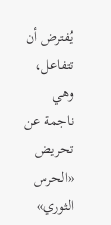يُفترض أن تتفاعل، وهي ناجمة عن تحريض «الحرس الثوري»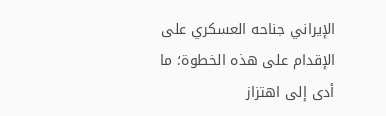الإيراني جناحه العسكري على الإقدام على هذه الخطوة؛ ما أدى إلى اهتزاز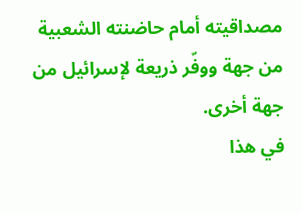مصداقيته أمام حاضنته الشعبية من جهة ووفّر ذريعة لإسرائيل من جهة أخرى.
في هذا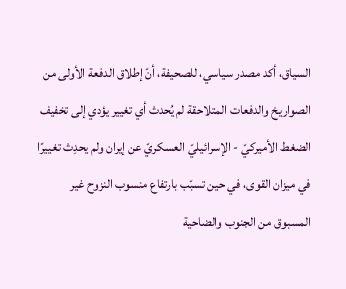السياق، أكد مصدر سياسي، للصحيفة، أنّ إطلاق الدفعة الأولى من الصواريخ والدفعات المتلاحقة لم يُحدث أي تغيير يؤدي إلى تخفيف الضغط الأميركيّ - الإسرائيليّ العسكريّ عن إيران ولم يحدِث تغييرًا في ميزان القوى، في حين تسبّب بارتفاع منسوب النزوح غير المسبوق من الجنوب والضاحية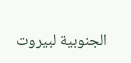الجنوبية لبيروت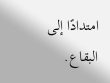امتدادًا إلى البقاع.